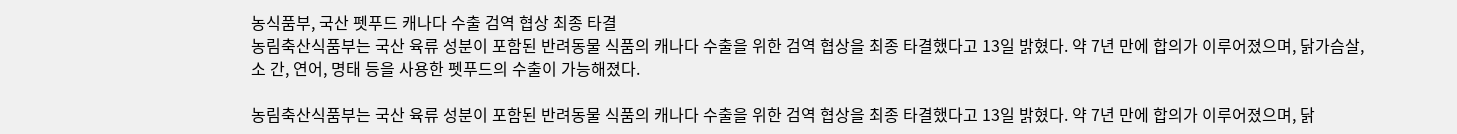농식품부, 국산 펫푸드 캐나다 수출 검역 협상 최종 타결
농림축산식품부는 국산 육류 성분이 포함된 반려동물 식품의 캐나다 수출을 위한 검역 협상을 최종 타결했다고 13일 밝혔다. 약 7년 만에 합의가 이루어졌으며, 닭가슴살, 소 간, 연어, 명태 등을 사용한 펫푸드의 수출이 가능해졌다.

농림축산식품부는 국산 육류 성분이 포함된 반려동물 식품의 캐나다 수출을 위한 검역 협상을 최종 타결했다고 13일 밝혔다. 약 7년 만에 합의가 이루어졌으며, 닭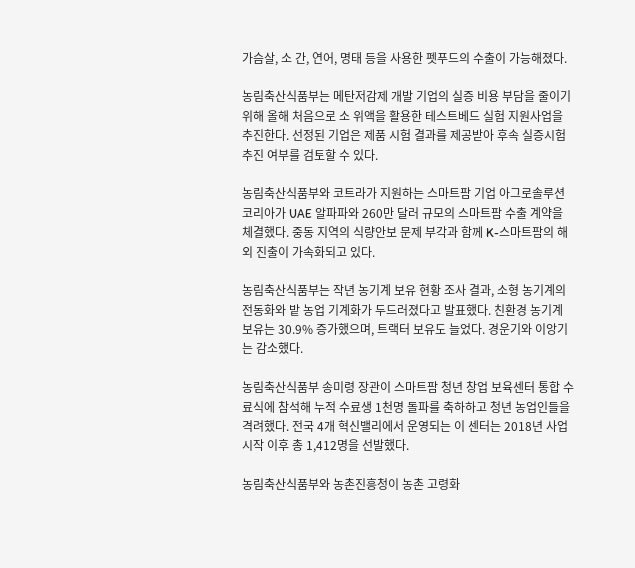가슴살, 소 간, 연어, 명태 등을 사용한 펫푸드의 수출이 가능해졌다.

농림축산식품부는 메탄저감제 개발 기업의 실증 비용 부담을 줄이기 위해 올해 처음으로 소 위액을 활용한 테스트베드 실험 지원사업을 추진한다. 선정된 기업은 제품 시험 결과를 제공받아 후속 실증시험 추진 여부를 검토할 수 있다.

농림축산식품부와 코트라가 지원하는 스마트팜 기업 아그로솔루션코리아가 UAE 알파파와 260만 달러 규모의 스마트팜 수출 계약을 체결했다. 중동 지역의 식량안보 문제 부각과 함께 K-스마트팜의 해외 진출이 가속화되고 있다.

농림축산식품부는 작년 농기계 보유 현황 조사 결과, 소형 농기계의 전동화와 밭 농업 기계화가 두드러졌다고 발표했다. 친환경 농기계 보유는 30.9% 증가했으며, 트랙터 보유도 늘었다. 경운기와 이앙기는 감소했다.

농림축산식품부 송미령 장관이 스마트팜 청년 창업 보육센터 통합 수료식에 참석해 누적 수료생 1천명 돌파를 축하하고 청년 농업인들을 격려했다. 전국 4개 혁신밸리에서 운영되는 이 센터는 2018년 사업 시작 이후 총 1,412명을 선발했다.

농림축산식품부와 농촌진흥청이 농촌 고령화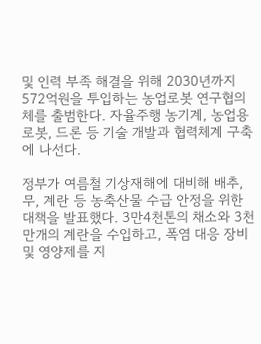및 인력 부족 해결을 위해 2030년까지 572억원을 투입하는 농업로봇 연구협의체를 출범한다. 자율주행 농기계, 농업용 로봇, 드론 등 기술 개발과 협력체계 구축에 나선다.

정부가 여름철 기상재해에 대비해 배추, 무, 계란 등 농축산물 수급 안정을 위한 대책을 발표했다. 3만4천톤의 채소와 3천만개의 계란을 수입하고, 폭염 대응 장비 및 영양제를 지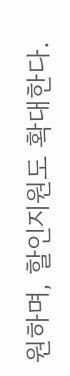원하며, 할인지원도 확대한다.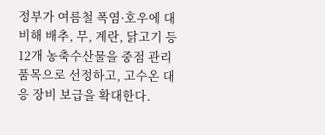정부가 여름철 폭염·호우에 대비해 배추, 무, 계란, 닭고기 등 12개 농축수산물을 중점 관리 품목으로 선정하고, 고수온 대응 장비 보급을 확대한다.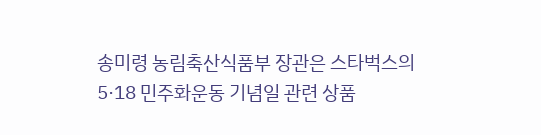송미령 농림축산식품부 장관은 스타벅스의 5·18 민주화운동 기념일 관련 상품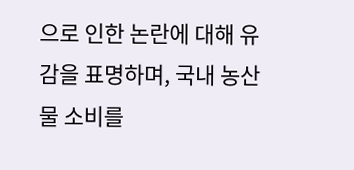으로 인한 논란에 대해 유감을 표명하며, 국내 농산물 소비를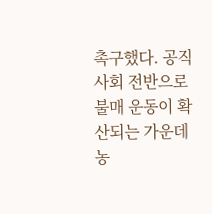촉구했다. 공직사회 전반으로 불매 운동이 확산되는 가운데 농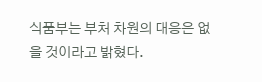식품부는 부처 차원의 대응은 없을 것이라고 밝혔다.